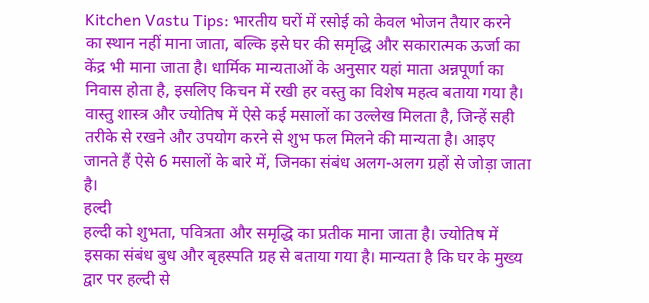Kitchen Vastu Tips: भारतीय घरों में रसोई को केवल भोजन तैयार करने का स्थान नहीं माना जाता, बल्कि इसे घर की समृद्धि और सकारात्मक ऊर्जा का केंद्र भी माना जाता है। धार्मिक मान्यताओं के अनुसार यहां माता अन्नपूर्णा का निवास होता है, इसलिए किचन में रखी हर वस्तु का विशेष महत्व बताया गया है। वास्तु शास्त्र और ज्योतिष में ऐसे कई मसालों का उल्लेख मिलता है, जिन्हें सही तरीके से रखने और उपयोग करने से शुभ फल मिलने की मान्यता है। आइए जानते हैं ऐसे 6 मसालों के बारे में, जिनका संबंध अलग-अलग ग्रहों से जोड़ा जाता है।
हल्दी
हल्दी को शुभता, पवित्रता और समृद्धि का प्रतीक माना जाता है। ज्योतिष में इसका संबंध बुध और बृहस्पति ग्रह से बताया गया है। मान्यता है कि घर के मुख्य द्वार पर हल्दी से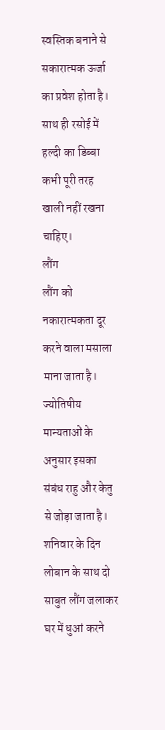स्वस्तिक बनाने से सकारात्मक ऊर्जा का प्रवेश होता है। साथ ही रसोई में हल्दी का डिब्बा कभी पूरी तरह खाली नहीं रखना चाहिए।
लौंग
लौंग को नकारात्मकता दूर करने वाला मसाला माना जाता है। ज्योतिषीय मान्यताओं के अनुसार इसका संबंध राहु और केतु से जोड़ा जाता है। शनिवार के दिन लोबान के साथ दो साबुत लौंग जलाकर घर में धुआं करने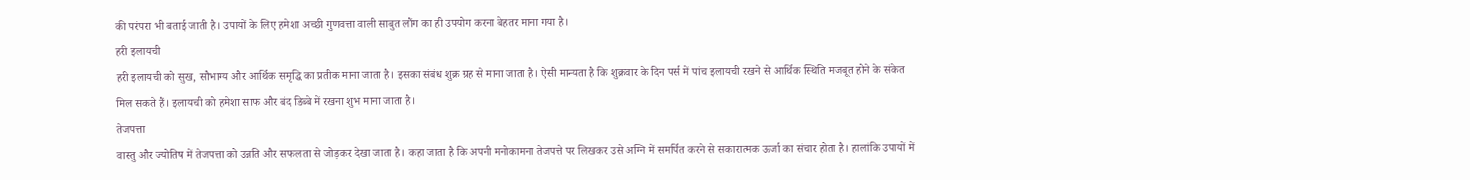की परंपरा भी बताई जाती है। उपायों के लिए हमेशा अच्छी गुणवत्ता वाली साबुत लौंग का ही उपयोग करना बेहतर माना गया है।
हरी इलायची
हरी इलायची को सुख, सौभाग्य और आर्थिक समृद्धि का प्रतीक माना जाता है। इसका संबंध शुक्र ग्रह से माना जाता है। ऐसी मान्यता है कि शुक्रवार के दिन पर्स में पांच इलायची रखने से आर्थिक स्थिति मजबूत होने के संकेत मिल सकते हैं। इलायची को हमेशा साफ और बंद डिब्बे में रखना शुभ माना जाता है।
तेजपत्ता
वास्तु और ज्योतिष में तेजपत्ता को उन्नति और सफलता से जोड़कर देखा जाता है। कहा जाता है कि अपनी मनोकामना तेजपत्ते पर लिखकर उसे अग्नि में समर्पित करने से सकारात्मक ऊर्जा का संचार होता है। हालांकि उपायों में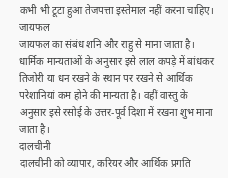कभी भी टूटा हुआ तेजपत्ता इस्तेमाल नहीं करना चाहिए।
जायफल
जायफल का संबंध शनि और राहु से माना जाता है। धार्मिक मान्यताओं के अनुसार इसे लाल कपड़े में बांधकर तिजोरी या धन रखने के स्थान पर रखने से आर्थिक परेशानियां कम होने की मान्यता है। वहीं वास्तु के अनुसार इसे रसोई के उत्तर-पूर्व दिशा में रखना शुभ माना जाता है।
दालचीनी
दालचीनी को व्यापार, करियर और आर्थिक प्रगति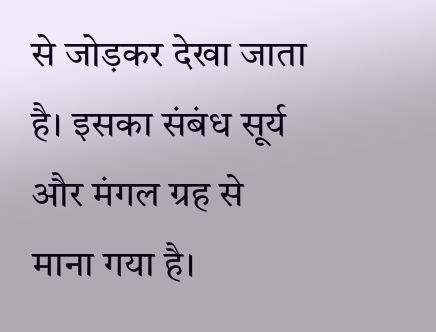से जोड़कर देखा जाता है। इसका संबंध सूर्य और मंगल ग्रह से माना गया है।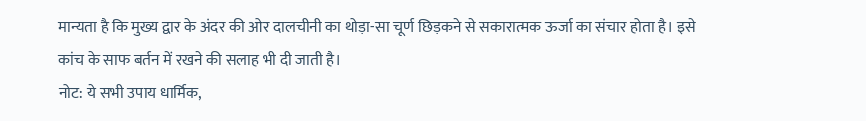मान्यता है कि मुख्य द्वार के अंदर की ओर दालचीनी का थोड़ा-सा चूर्ण छिड़कने से सकारात्मक ऊर्जा का संचार होता है। इसे कांच के साफ बर्तन में रखने की सलाह भी दी जाती है।
नोट: ये सभी उपाय धार्मिक,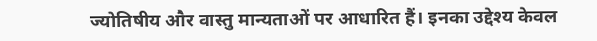ज्योतिषीय और वास्तु मान्यताओं पर आधारित हैं। इनका उद्देश्य केवल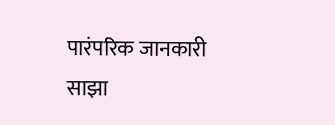पारंपरिक जानकारी साझा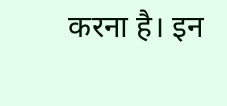करना है। इन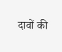दावों की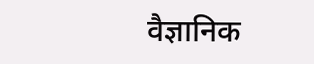वैज्ञानिक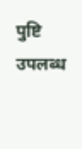पुष्टि उपलब्ध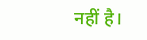नहीं है।